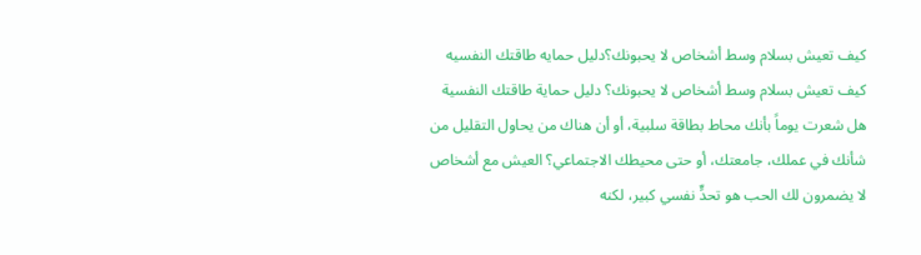كيف تعيش بسلام وسط أشخاص لا يحبونك؟دليل حمايه طاقتك النفسيه
كيف تعيش بسلام وسط أشخاص لا يحبونك؟ دليل حماية طاقتك النفسية
هل شعرت يوماً بأنك محاط بطاقة سلبية، أو أن هناك من يحاول التقليل من شأنك في عملك، جامعتك، أو حتى محيطك الاجتماعي؟ العيش مع أشخاص لا يضمرون لك الحب هو تحدٍّ نفسي كبير، لكنه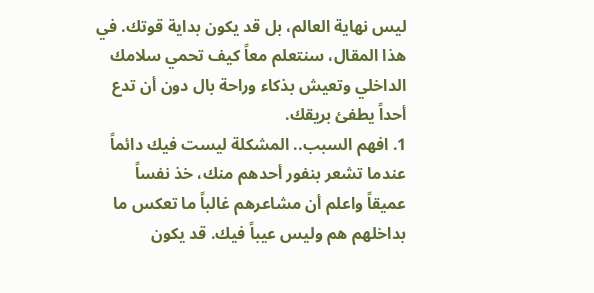ليس نهاية العالم، بل قد يكون بداية قوتك. في هذا المقال، سنتعلم معاً كيف تحمي سلامك الداخلي وتعيش بذكاء وراحة بال دون أن تدع أحداً يطفئ بريقك.
1. افهم السبب.. المشكلة ليست فيك دائماً
عندما تشعر بنفور أحدهم منك، خذ نفساً عميقاً واعلم أن مشاعرهم غالباً ما تعكس ما بداخلهم هم وليس عيباً فيك. قد يكون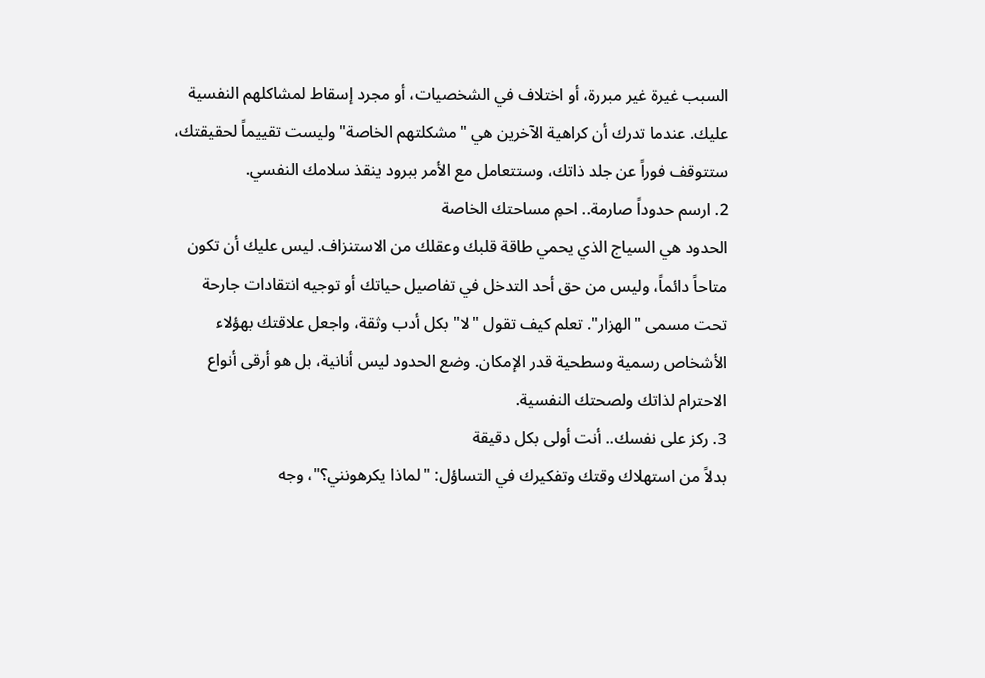السبب غيرة غير مبررة، أو اختلاف في الشخصيات، أو مجرد إسقاط لمشاكلهم النفسية عليك. عندما تدرك أن كراهية الآخرين هي "مشكلتهم الخاصة" وليست تقييماً لحقيقتك، ستتوقف فوراً عن جلد ذاتك، وستتعامل مع الأمر ببرود ينقذ سلامك النفسي.
2. ارسم حدوداً صارمة.. احمِ مساحتك الخاصة
الحدود هي السياج الذي يحمي طاقة قلبك وعقلك من الاستنزاف. ليس عليك أن تكون متاحاً دائماً، وليس من حق أحد التدخل في تفاصيل حياتك أو توجيه انتقادات جارحة تحت مسمى "الهزار". تعلم كيف تقول "لا" بكل أدب وثقة، واجعل علاقتك بهؤلاء الأشخاص رسمية وسطحية قدر الإمكان. وضع الحدود ليس أنانية، بل هو أرقى أنواع الاحترام لذاتك ولصحتك النفسية.
3. ركز على نفسك.. أنت أولى بكل دقيقة
بدلاً من استهلاك وقتك وتفكيرك في التساؤل: "لماذا يكرهونني؟"، وجه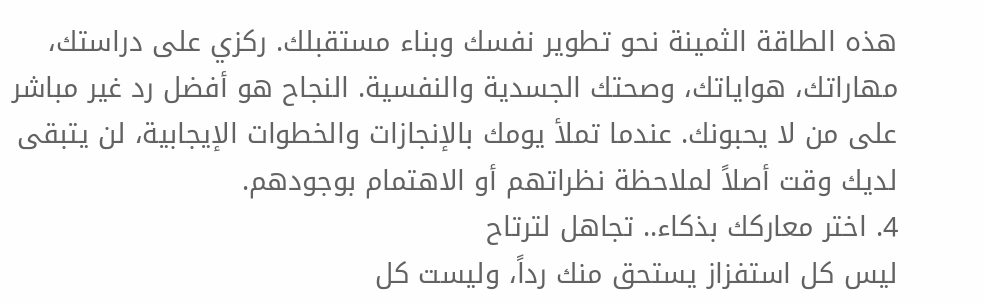هذه الطاقة الثمينة نحو تطوير نفسك وبناء مستقبلك. ركزي على دراستك، مهاراتك، هواياتك، وصحتك الجسدية والنفسية. النجاح هو أفضل رد غير مباشر على من لا يحبونك. عندما تملأ يومك بالإنجازات والخطوات الإيجابية، لن يتبقى لديك وقت أصلاً لملاحظة نظراتهم أو الاهتمام بوجودهم.
4. اختر معاركك بذكاء.. تجاهل لترتاح
ليس كل استفزاز يستحق منك رداً، وليست كل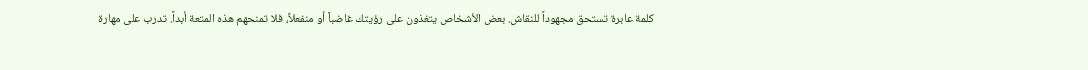كلمة عابرة تستحق مجهوداً للنقاش. بعض الأشخاص يتغذون على رؤيتك غاضباً أو منفعلاً، فلا تمنحهم هذه المتعة أبداً. تدرب على مهارة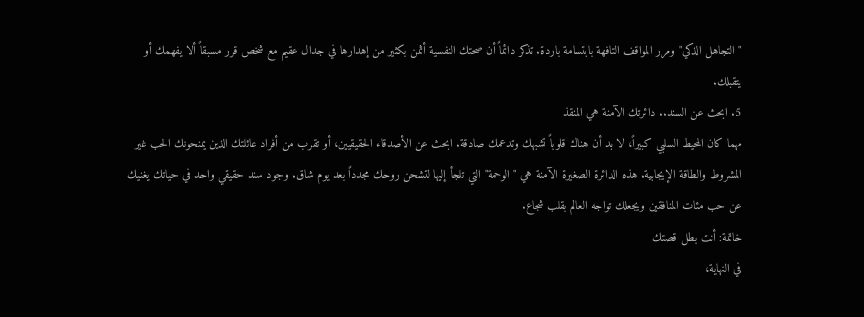"التجاهل الذكي" ومرر المواقف التافهة بابتسامة باردة. تذكر دائماً أن صحتك النفسية أثمن بكثير من إهدارها في جدال عقيم مع شخص قرر مسبقاً ألا يفهمك أو يتقبلك.
5. ابحث عن السند.. دائرتك الآمنة هي المنقذ
مهما كان المحيط السلبي كبيراً، لا بد أن هناك قلوباً تشبهك وتدعمك صادقة. ابحث عن الأصدقاء الحقيقيين، أو تقرب من أفراد عائلتك الذين يمنحونك الحب غير المشروط والطاقة الإيجابية. هذه الدائرة الصغيرة الآمنة هي "الوحمة" التي تلجأ إليها لتشحن روحك مجدداً بعد يوم شاق. وجود سند حقيقي واحد في حياتك يغنيك عن حب مئات المنافقين ويجعلك تواجه العالم بقلب شجاع.
خاتمة: أنت بطل قصتك
في النهاية،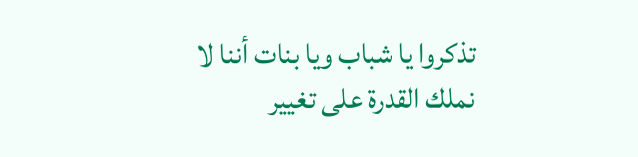تذكروا يا شباب ويا بنات أننا لا نملك القدرة على تغيير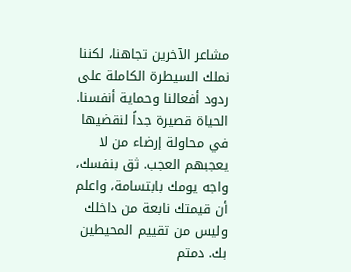مشاعر الآخرين تجاهنا، لكننا نملك السيطرة الكاملة على ردود أفعالنا وحماية أنفسنا. الحياة قصيرة جداً لنقضيها في محاولة إرضاء من لا يعجبهم العجب. ثق بنفسك، واجه يومك بابتسامة، واعلم أن قيمتك نابعة من داخلك وليس من تقييم المحيطين بك. دمتم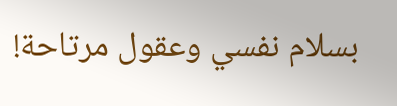بسلام نفسي وعقول مرتاحة!